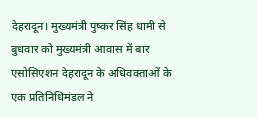देहरादून। मुख्यमंत्री पुष्कर सिंह धामी से बुधवार को मुख्यमंत्री आवास में बार एसोसिएशन देहरादून के अधिवक्ताओं के एक प्रतिनिधिमंडल ने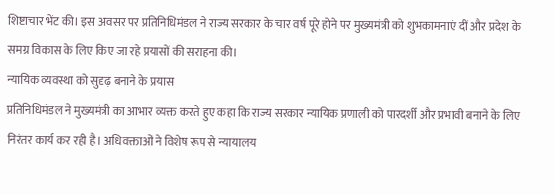शिष्टाचार भेंट की। इस अवसर पर प्रतिनिधिमंडल ने राज्य सरकार के चार वर्ष पूरे होने पर मुख्यमंत्री को शुभकामनाएं दीं और प्रदेश के समग्र विकास के लिए किए जा रहे प्रयासों की सराहना की।
न्यायिक व्यवस्था को सुदृढ़ बनाने के प्रयास
प्रतिनिधिमंडल ने मुख्यमंत्री का आभार व्यक्त करते हुए कहा कि राज्य सरकार न्यायिक प्रणाली को पारदर्शी और प्रभावी बनाने के लिए निरंतर कार्य कर रही है। अधिवक्ताओं ने विशेष रूप से न्यायालय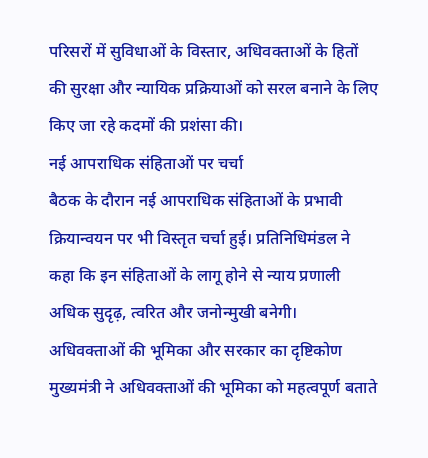परिसरों में सुविधाओं के विस्तार, अधिवक्ताओं के हितों की सुरक्षा और न्यायिक प्रक्रियाओं को सरल बनाने के लिए किए जा रहे कदमों की प्रशंसा की।
नई आपराधिक संहिताओं पर चर्चा
बैठक के दौरान नई आपराधिक संहिताओं के प्रभावी क्रियान्वयन पर भी विस्तृत चर्चा हुई। प्रतिनिधिमंडल ने कहा कि इन संहिताओं के लागू होने से न्याय प्रणाली अधिक सुदृढ़, त्वरित और जनोन्मुखी बनेगी।
अधिवक्ताओं की भूमिका और सरकार का दृष्टिकोण
मुख्यमंत्री ने अधिवक्ताओं की भूमिका को महत्वपूर्ण बताते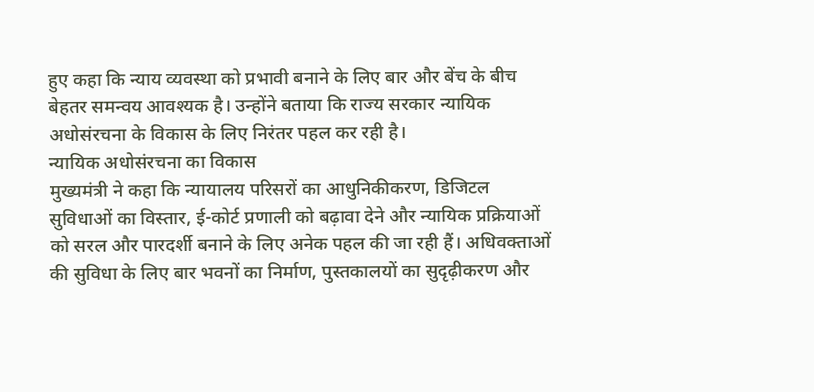हुए कहा कि न्याय व्यवस्था को प्रभावी बनाने के लिए बार और बेंच के बीच बेहतर समन्वय आवश्यक है। उन्होंने बताया कि राज्य सरकार न्यायिक अधोसंरचना के विकास के लिए निरंतर पहल कर रही है।
न्यायिक अधोसंरचना का विकास
मुख्यमंत्री ने कहा कि न्यायालय परिसरों का आधुनिकीकरण, डिजिटल सुविधाओं का विस्तार, ई-कोर्ट प्रणाली को बढ़ावा देने और न्यायिक प्रक्रियाओं को सरल और पारदर्शी बनाने के लिए अनेक पहल की जा रही हैं। अधिवक्ताओं की सुविधा के लिए बार भवनों का निर्माण, पुस्तकालयों का सुदृढ़ीकरण और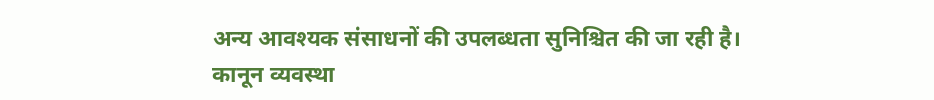अन्य आवश्यक संसाधनों की उपलब्धता सुनिश्चित की जा रही है।
कानून व्यवस्था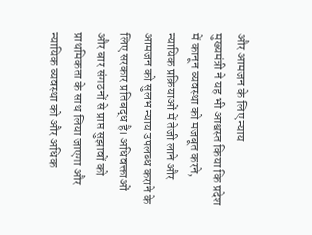और आमजन के लिए न्याय
मुख्यमंत्री ने यह भी आश्वस्त किया कि प्रदेश में कानून व्यवस्था को मजबूत करने, न्यायिक प्रक्रियाओं में तेजी लाने और आमजन को सुलभ न्याय उपलब्ध कराने के लिए सरकार प्रतिबद्ध है। अधिवक्ताओं और बार संगठनों से प्राप्त सुझावों को प्राथमिकता के साथ लिया जाएगा और न्यायिक व्यवस्था को और अधिक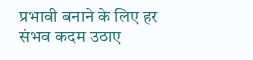प्रभावी बनाने के लिए हर संभव कदम उठाए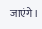जाएंगे।